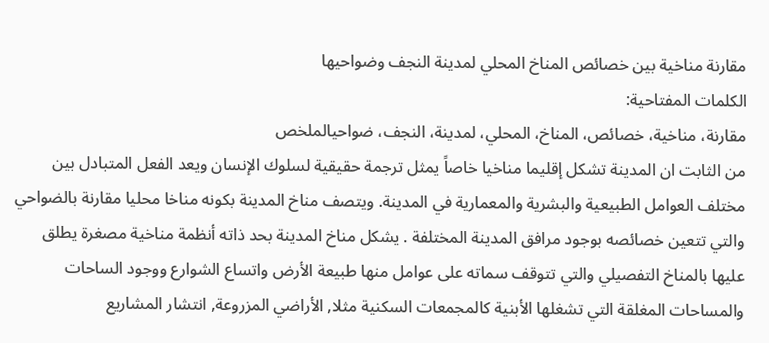مقارنة مناخية بين خصائص المناخ المحلي لمدينة النجف وضواحيها
الكلمات المفتاحية:
مقارنة، مناخية، خصائص، المناخ، المحلي، لمدينة، النجف، ضواحيالملخص
من الثابت ان المدينة تشكل إقليما مناخيا خاصاً يمثل ترجمة حقيقية لسلوك الإنسان ويعد الفعل المتبادل بين مختلف العوامل الطبيعية والبشرية والمعمارية في المدينة. ويتصف مناخ المدينة بكونه مناخا محليا مقارنة بالضواحي والتي تتعين خصائصه بوجود مرافق المدينة المختلفة . يشكل مناخ المدينة بحد ذاته أنظمة مناخية مصغرة يطلق عليها بالمناخ التفصيلي والتي تتوقف سماته على عوامل منها طبيعة الأرض واتساع الشوارع ووجود الساحات والمساحات المغلقة التي تشغلها الأبنية كالمجمعات السكنية مثلا, الأراضي المزروعة, انتشار المشاريع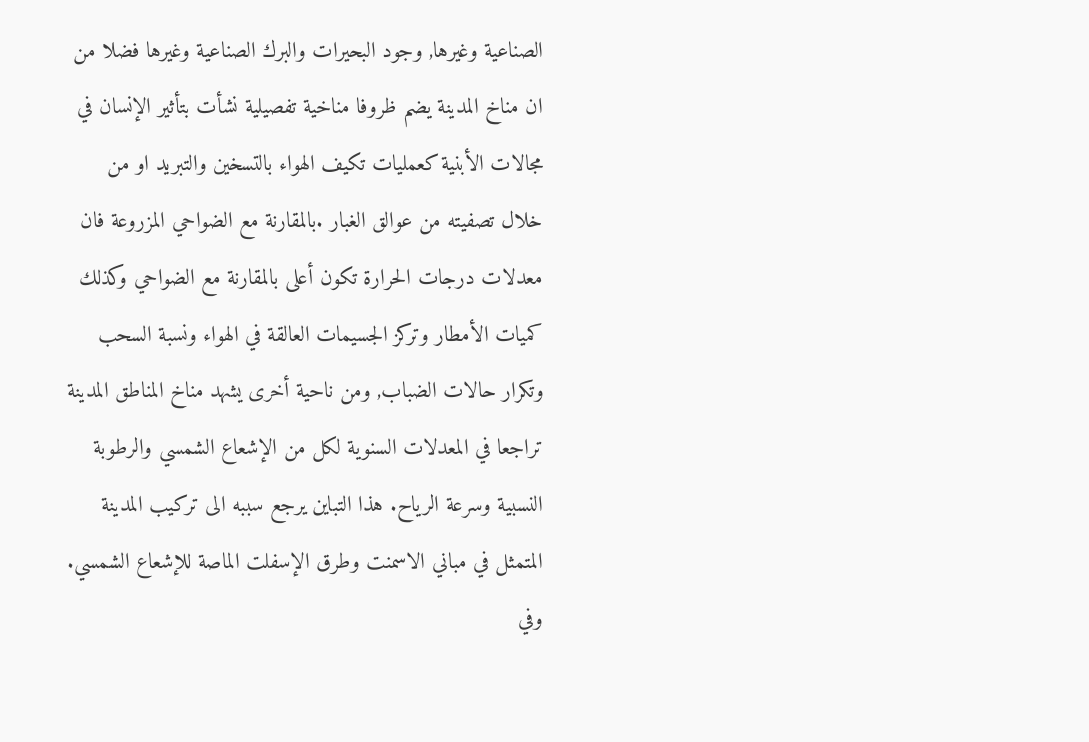الصناعية وغيرها, وجود البحيرات والبرك الصناعية وغيرها فضلا من ان مناخ المدينة يضم ظروفا مناخية تفصيلية نشأت بتأثير الإنسان في مجالات الأبنية كعمليات تكيف الهواء بالتسخين والتبريد او من خلال تصفيته من عوالق الغبار .بالمقارنة مع الضواحي المزروعة فان معدلات درجات الحرارة تكون أعلى بالمقارنة مع الضواحي وكذلك كميات الأمطار وتركز الجسيمات العالقة في الهواء ونسبة السحب وتكرار حالات الضباب, ومن ناحية أخرى يشهد مناخ المناطق المدينة تراجعا في المعدلات السنوية لكل من الإشعاع الشمسي والرطوبة النسبية وسرعة الرياح. هذا التباين يرجع سببه الى تركيب المدينة المتمثل في مباني الاسمنت وطرق الإسفلت الماصة للإشعاع الشمسي. وفي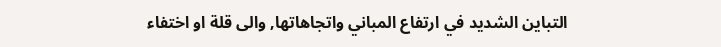التباين الشديد في ارتفاع المباني واتجاهاتها, والى قلة او اختفاء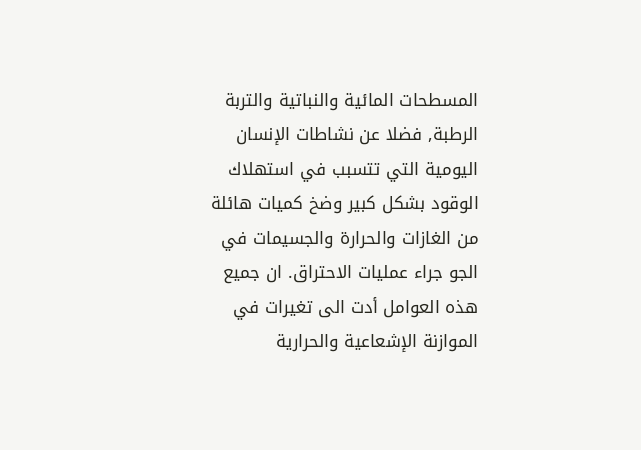المسطحات المائية والنباتية والتربة الرطبة, فضلا عن نشاطات الإنسان اليومية التي تتسبب في استهلاك الوقود بشكل كبير وضخ كميات هائلة من الغازات والحرارة والجسيمات في الجو جراء عمليات الاحتراق. ان جميع هذه العوامل أدت الى تغيرات في الموازنة الإشعاعية والحرارية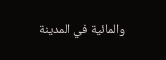والمائية في المدينة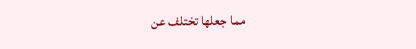مما جعلها تختلف عن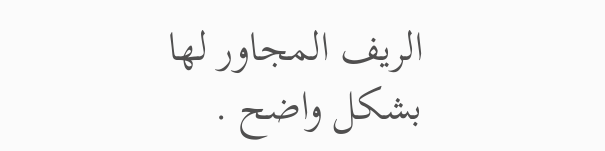الريف المجاور لها بشكل واضح .